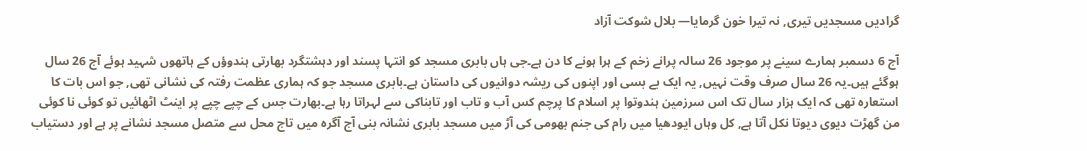گرادیں مسجدیں تیری, نہ تیرا خون گرمایا— بلال شوکت آزاد

آج 6 دسمبر ہمارے سینے پر موجود 26 سالہ پرانے زخم کے ہرا ہونے کا دن ہے۔جی ہاں بابری مسجد کو انتہا پسند اور دہشتگرد بھارتی ہندوؤں کے ہاتھوں شہید ہوئے آج 26 سال ہوگئے ہیں۔یہ 26 سال صرف وقت نہیں, یہ ایک بے بسی اور اپنوں کی ریشہ دوانیوں کی داستان ہے۔بابری مسجد جو کہ ہماری عظمت رفتہ کی نشانی تھی, جو اس بات کا استعارہ تھی کہ ایک ہزار سال تک اس سرزمین ہندوتوا پر اسلام کا پرچم کس آب و تاب اور تابناکی سے لہراتا رہا ہے۔بھارت جس کے چپے چپے پر اینٹ اٹھائیں تو کوئی نا کوئی من گھڑت دیوی دیوتا نکل آتا ہے, کل وہاں ایودھیا میں رام کی جنم بھومی کی آڑ میں مسجد بابری نشانہ بنی آج آگرہ میں تاج محل سے متصل مسجد نشانے پر ہے اور دستیاب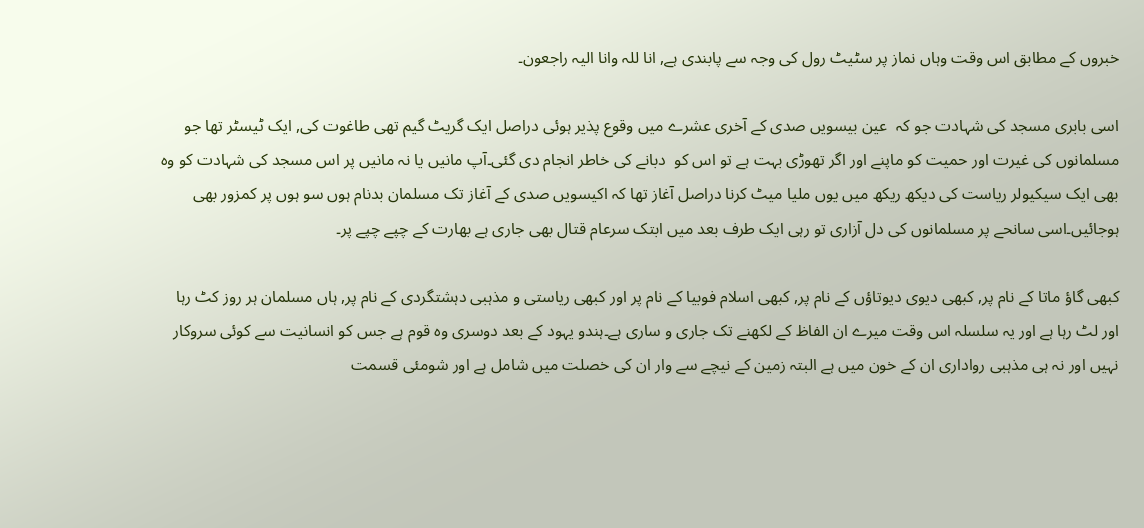خبروں کے مطابق اس وقت وہاں نماز پر سٹیٹ رول کی وجہ سے پابندی ہے, انا للہ وانا الیہ راجعون۔

اسی بابری مسجد کی شہادت جو کہ  عین بیسویں صدی کے آخری عشرے میں وقوع پذیر ہوئی دراصل ایک گریٹ گیم تھی طاغوت کی, ایک ٹیسٹر تھا جو مسلمانوں کی غیرت اور حمیت کو ماپنے اور اگر تھوڑی بہت ہے تو اس کو  دبانے کی خاطر انجام دی گئی۔آپ مانیں یا نہ مانیں پر اس مسجد کی شہادت کو وہ بھی ایک سیکیولر ریاست کی دیکھ ریکھ میں یوں ملیا میٹ کرنا دراصل آغاز تھا کہ اکیسویں صدی کے آغاز تک مسلمان بدنام ہوں سو ہوں پر کمزور بھی ہوجائیں۔اسی سانحے پر مسلمانوں کی دل آزاری تو رہی ایک طرف بعد میں ابتک سرعام قتال بھی جاری ہے بھارت کے چپے چپے پر۔

کبھی گاؤ ماتا کے نام پر, کبھی دیوی دیوتاؤں کے نام پر, کبھی اسلام فوبیا کے نام پر اور کبھی ریاستی و مذہبی دہشتگردی کے نام پر, ہاں مسلمان ہر روز کٹ رہا اور لٹ رہا ہے اور یہ سلسلہ اس وقت میرے ان الفاظ کے لکھنے تک جاری و ساری ہے۔ہندو یہود کے بعد دوسری وہ قوم ہے جس کو انسانیت سے کوئی سروکار نہیں اور نہ ہی مذہبی رواداری ان کے خون میں ہے البتہ زمین کے نیچے سے وار ان کی خصلت میں شامل ہے اور شومئی قسمت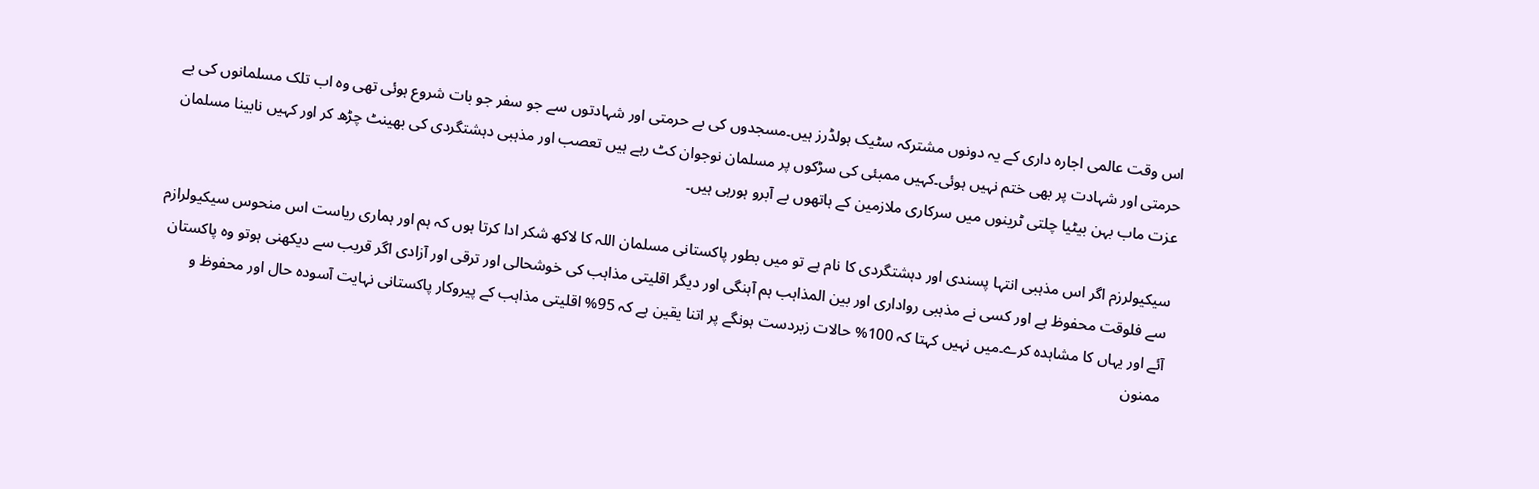اس وقت عالمی اجارہ داری کے یہ دونوں مشترکہ سٹیک ہولڈرز ہیں۔مسجدوں کی بے حرمتی اور شہادتوں سے جو سفر جو بات شروع ہوئی تھی وہ اب تلک مسلمانوں کی بے حرمتی اور شہادت پر بھی ختم نہیں ہوئی۔کہیں ممبئی کی سڑکوں پر مسلمان نوجوان کٹ رہے ہیں تعصب اور مذہبی دہشتگردی کی بھینٹ چڑھ کر اور کہیں نابینا مسلمان عزت ماب بہن بیٹیا چلتی ٹرینوں میں سرکاری ملازمین کے ہاتھوں بے آبرو ہورہی ہیں۔

سیکیولرزم اگر اس مذہبی انتہا پسندی اور دہشتگردی کا نام ہے تو میں بطور پاکستانی مسلمان اللہ کا لاکھ شکر ادا کرتا ہوں کہ ہم اور ہماری ریاست اس منحوس سیکیولرازم سے فلوقت محفوظ ہے اور کسی نے مذہبی رواداری اور بین المذاہب ہم آہنگی اور دیگر اقلیتی مذاہب کی خوشحالی اور ترقی اور آزادی اگر قریب سے دیکھنی ہوتو وہ پاکستان آئے اور یہاں کا مشاہدہ کرے۔میں نہیں کہتا کہ 100% حالات زبردست ہونگے پر اتنا یقین ہے کہ 95% اقلیتی مذاہب کے پیروکار پاکستانی نہایت آسودہ حال اور محفوظ و ممنون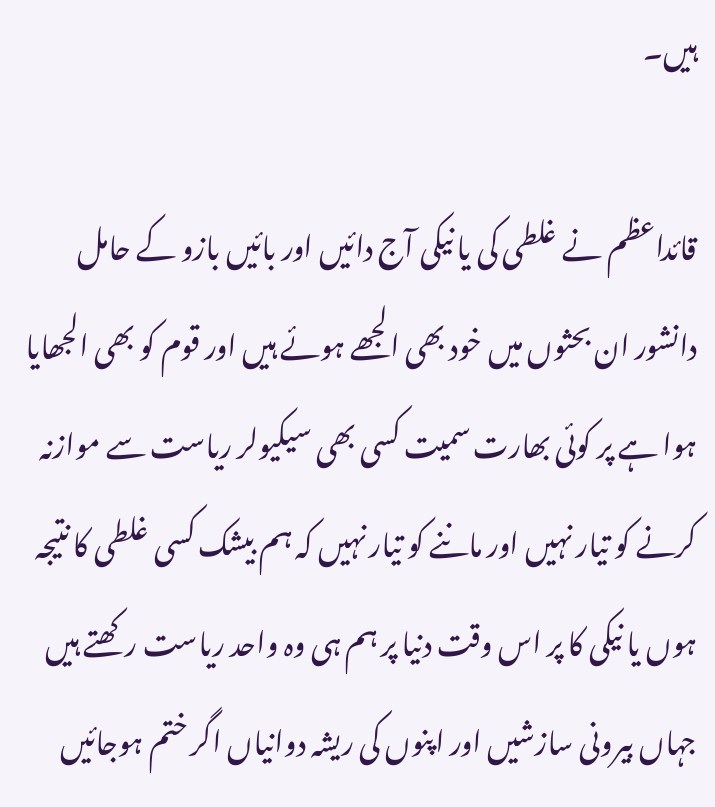ہیں۔

قائداعظم نے غلطی کی یا نیکی آج دائیں اور بائیں بازو کے حامل دانشور ان بحثوں میں خود بھی الجھے ہوئے ہیں اور قوم کو بھی الجھایا ہوا ہے پر کوئی بھارت سمیت کسی بھی سیکیولر ریاست سے موازنہ کرنے کو تیار نہیں اور ماننے کو تیار نہیں کہ ہم بیشک کسی غلطی کا نتیجہ ہوں یا نیکی کا پر اس وقت دنیا پر ہم ہی وہ واحد ریاست رکھتے ہیں جہاں بیرونی سازشیں اور اپنوں کی ریشہ دوانیاں اگر ختم ہوجائیں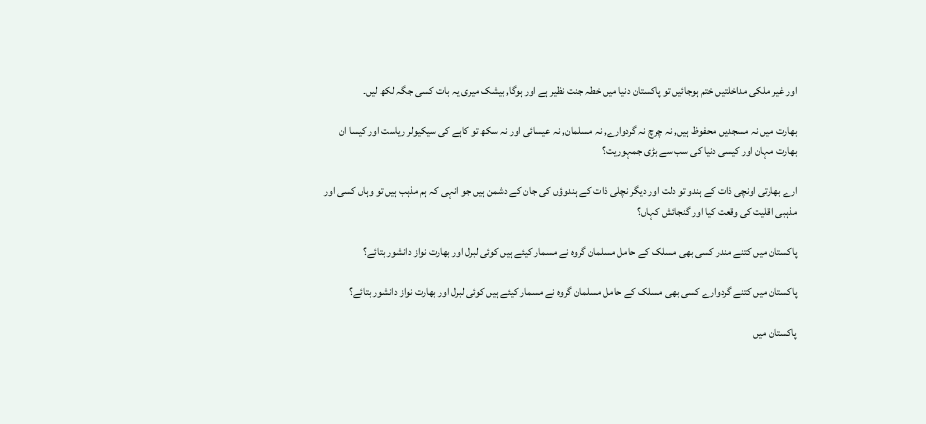اور غیر ملکی مداخلتیں ختم ہوجائیں تو پاکستان دنیا میں خطہ جنت نظیر ہے اور ہوگا, بیشک میری یہ بات کسی جگہ لکھ لیں۔

بھارت میں نہ مسجدیں محفوظ ہیں, نہ چرچ نہ گردوارے, نہ مسلمان, نہ عیسائی اور نہ سکھ تو کاہے کی سیکیولر ریاست اور کیسا ان بھارت مہان اور کیسی دنیا کی سب سے بڑی جمہوریت؟

ارے بھارتی اونچی ذات کے ہندو تو دلت اور دیگر نچلی ذات کے ہندوؤں کی جان کے دشمن ہیں جو انہی کہ ہم مذہب ہیں تو وہاں کسی اور مذہبی اقلیت کی وقعت کیا اور گنجائش کہاں؟

پاکستان میں کتنے مندر کسی بھی مسلک کے حامل مسلمان گروہ نے مسمار کیئے ہیں کوئی لبرل اور بھارت نواز دانشور بتائے؟

پاکستان میں کتنے گردوارے کسی بھی مسلک کے حامل مسلمان گروہ نے مسمار کیئے ہیں کوئی لبرل اور بھارت نواز دانشور بتائے؟

پاکستان میں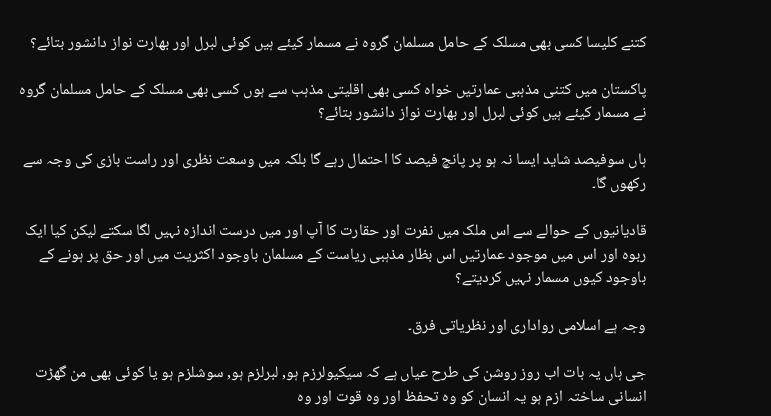کتنے کلیسا کسی بھی مسلک کے حامل مسلمان گروہ نے مسمار کیئے ہیں کوئی لبرل اور بھارت نواز دانشور بتائے؟

پاکستان میں کتنی مذہبی عمارتیں خواہ کسی بھی اقلیتی مذہب سے ہوں کسی بھی مسلک کے حامل مسلمان گروہ نے مسمار کیئے ہیں کوئی لبرل اور بھارت نواز دانشور بتائے؟

ہاں سوفیصد شاید ایسا نہ ہو پر پانچ فیصد کا احتمال رہے گا بلکہ میں وسعت نظری اور راست بازی کی وجہ سے رکھوں گا۔

قادیانیوں کے حوالے سے اس ملک میں نفرت اور حقارت کا آپ اور میں درست اندازہ نہیں لگا سکتے لیکن کیا ایک ربوہ اور اس میں موجود عمارتیں اس بظار مذہبی ریاست کے مسلمان باوجود اکثریت میں اور حق پر ہونے کے باوجود کیوں مسمار نہیں کردیتے؟

وجہ ہے اسلامی رواداری اور نظریاتی فرق۔

جی ہاں یہ بات اب روز روشن کی طرح عیاں ہے کہ سیکیولرزم ہو, لبرلزم ہو, سوشلزم ہو یا کوئی بھی من گھڑت انسانی ساختہ ازم ہو یہ انسان کو وہ تحفظ اور وہ قوت اور وہ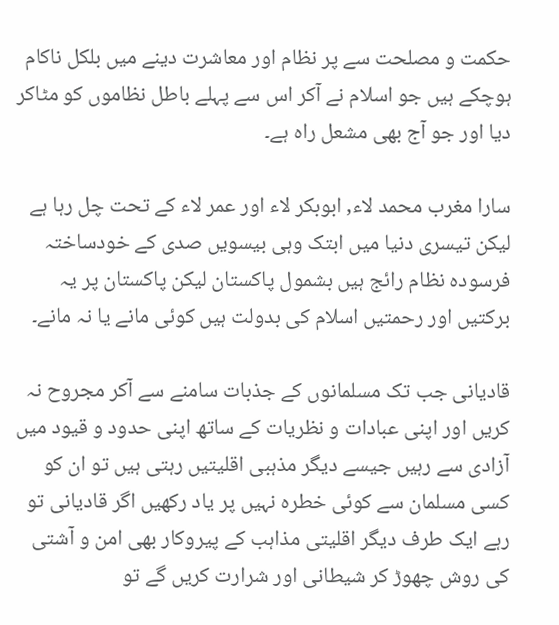حکمت و مصلحت سے پر نظام اور معاشرت دینے میں بلکل ناکام ہوچکے ہیں جو اسلام نے آکر اس سے پہلے باطل نظاموں کو مٹاکر دیا اور جو آج بھی مشعل راہ ہے۔

سارا مغرب محمد لاء, ابوبکر لاء اور عمر لاء کے تحت چل رہا ہے لیکن تیسری دنیا میں ابتک وہی بیسویں صدی کے خودساختہ فرسودہ نظام رائج ہیں بشمول پاکستان لیکن پاکستان پر یہ برکتیں اور رحمتیں اسلام کی بدولت ہیں کوئی مانے یا نہ مانے۔

قادیانی جب تک مسلمانوں کے جذبات سامنے سے آکر مجروح نہ کریں اور اپنی عبادات و نظریات کے ساتھ اپنی حدود و قیود میں آزادی سے رہیں جیسے دیگر مذہبی اقلیتیں رہتی ہیں تو ان کو کسی مسلمان سے کوئی خطرہ نہیں پر یاد رکھیں اگر قادیانی تو رہے ایک طرف دیگر اقلیتی مذاہب کے پیروکار بھی امن و آشتی کی روش چھوڑ کر شیطانی اور شرارت کریں گے تو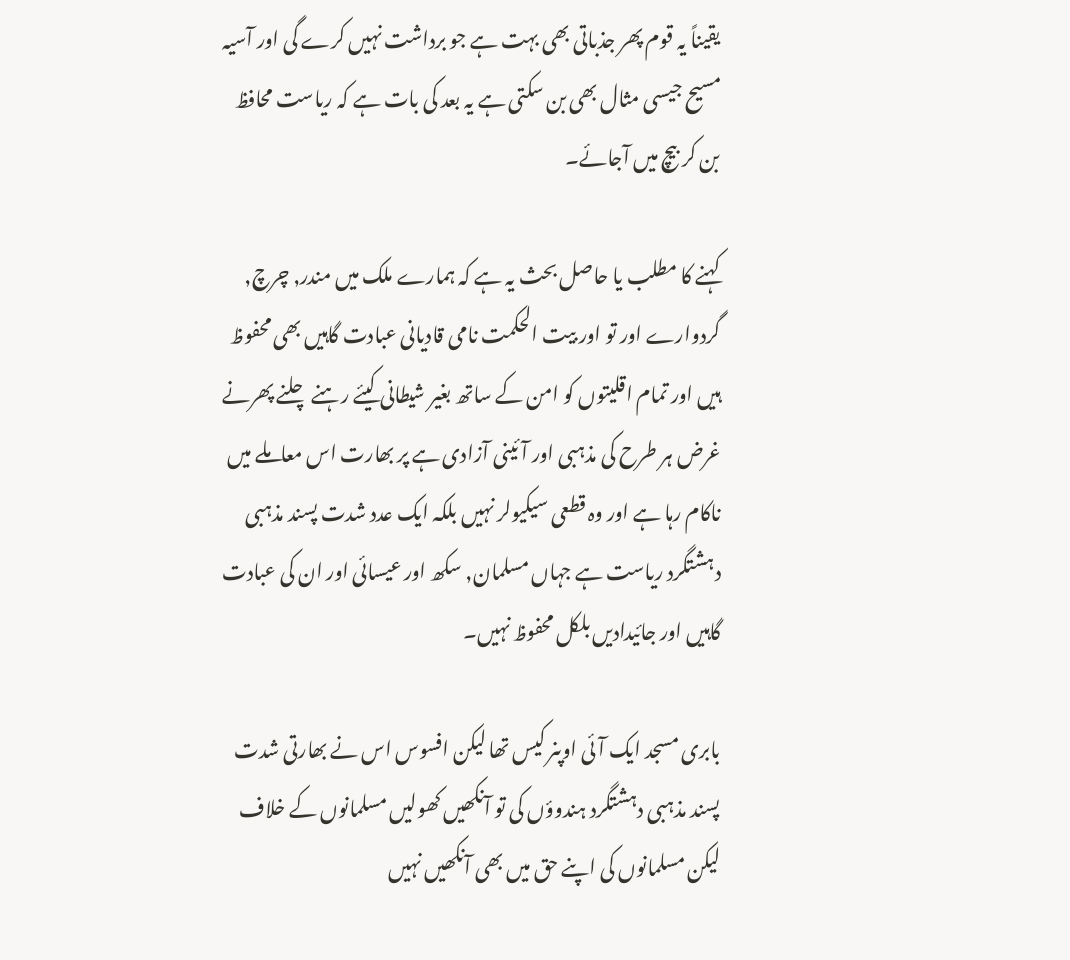یقیناً یہ قوم پھر جذباتی بھی بہت ہے جو برداشت نہیں کرے گی اور آسیہ مسیح جیسی مثال بھی بن سکتی ہے یہ بعد کی بات ہے کہ ریاست محافظ بن کر بیچ میں آجائے۔

کہنے کا مطلب یا حاصل بحث یہ ہے کہ ہمارے ملک میں مندر, چرچ, گردوارے اور تو اور بیت الحکمت نامی قادیانی عبادت گاہیں بھی محفوظ ہیں اور تمام اقلیتوں کو امن کے ساتھ بغیر شیطانی کیئے رہنے چلنے پھرنے غرض ہر طرح کی مذہبی اور آئینی آزادی ہے پر بھارت اس معاملے میں ناکام رہا ہے اور وہ قطعی سیکیولر نہیں بلکہ ایک عدد شدت پسند مذہبی دہشتگرد ریاست ہے جہاں مسلمان, سکھ اور عیسائی اور ان کی عبادت گاہیں اور جائیدادیں بلکل محفوظ نہیں۔

بابری مسجد ایک آئی اوپنر کیس تھا لیکن افسوس اس نے بھارتی شدت پسند مذہبی دہشتگرد ہندوؤں کی تو آنکھیں کھولیں مسلمانوں کے خلاف لیکن مسلمانوں کی اپنے حق میں بھی آنکھیں نہیں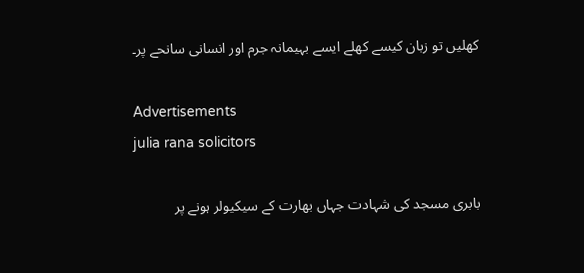کھلیں تو زبان کیسے کھلے ایسے بہیمانہ جرم اور انسانی سانحے پر۔

Advertisements
julia rana solicitors

بابری مسجد کی شہادت جہاں بھارت کے سیکیولر ہونے پر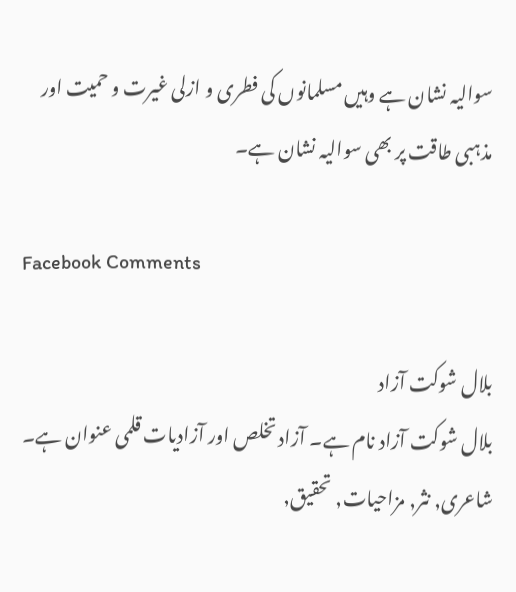سوالیہ نشان ہے وہیں مسلمانوں کی فطری و ازلی غیرت و حمیت اور مذہبی طاقت پر بھی سوالیہ نشان ہے۔

Facebook Comments

بلال شوکت آزاد
بلال شوکت آزاد نام ہے۔ آزاد تخلص اور آزادیات قلمی عنوان ہے۔ شاعری, نثر, مزاحیات, تحقیق,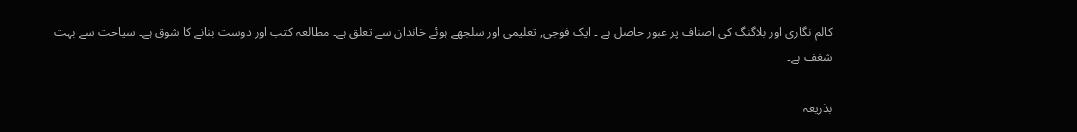کالم نگاری اور بلاگنگ کی اصناف پر عبور حاصل ہے ۔ ایک فوجی, تعلیمی اور سلجھے ہوئے خاندان سے تعلق ہے۔ مطالعہ کتب اور دوست بنانے کا شوق ہے۔ سیاحت سے بہت شغف ہے۔

بذریعہ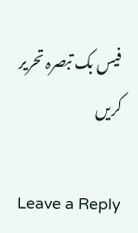فیس بک تبصرہ تحریر کریں

Leave a Reply